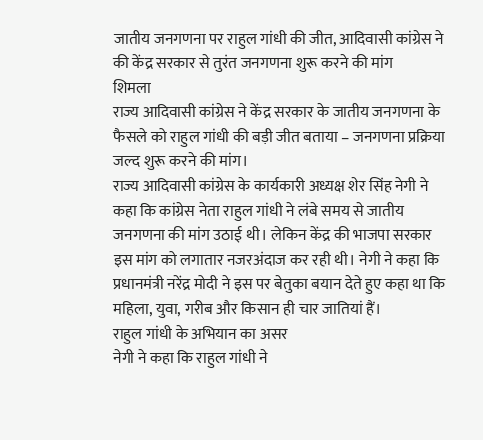जातीय जनगणना पर राहुल गांधी की जीत, आदिवासी कांग्रेस ने की केंद्र सरकार से तुरंत जनगणना शुरू करने की मांग
शिमला
राज्य आदिवासी कांग्रेस ने केंद्र सरकार के जातीय जनगणना के फैसले को राहुल गांधी की बड़ी जीत बताया – जनगणना प्रक्रिया जल्द शुरू करने की मांग।
राज्य आदिवासी कांग्रेस के कार्यकारी अध्यक्ष शेर सिंह नेगी ने कहा कि कांग्रेस नेता राहुल गांधी ने लंबे समय से जातीय जनगणना की मांग उठाई थी। लेकिन केंद्र की भाजपा सरकार इस मांग को लगातार नजरअंदाज कर रही थी। नेगी ने कहा कि प्रधानमंत्री नरेंद्र मोदी ने इस पर बेतुका बयान देते हुए कहा था कि महिला, युवा, गरीब और किसान ही चार जातियां हैं।
राहुल गांधी के अभियान का असर
नेगी ने कहा कि राहुल गांधी ने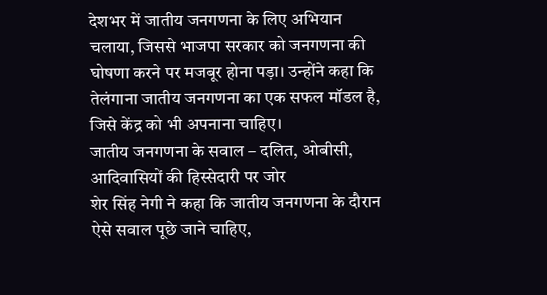देशभर में जातीय जनगणना के लिए अभियान चलाया, जिससे भाजपा सरकार को जनगणना की घोषणा करने पर मजबूर होना पड़ा। उन्होंने कहा कि तेलंगाना जातीय जनगणना का एक सफल मॉडल है, जिसे केंद्र को भी अपनाना चाहिए।
जातीय जनगणना के सवाल – दलित, ओबीसी, आदिवासियों की हिस्सेदारी पर जोर
शेर सिंह नेगी ने कहा कि जातीय जनगणना के दौरान ऐसे सवाल पूछे जाने चाहिए,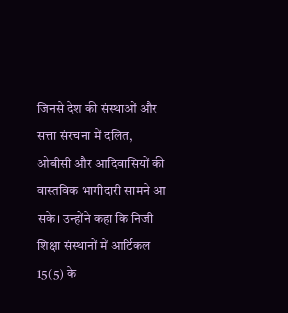जिनसे देश की संस्थाओं और सत्ता संरचना में दलित, ओबीसी और आदिवासियों की वास्तविक भागीदारी सामने आ सके। उन्होंने कहा कि निजी शिक्षा संस्थानों में आर्टिकल 15(5) के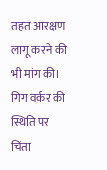तहत आरक्षण लागू करने की भी मांग की।
गिग वर्कर की स्थिति पर चिंता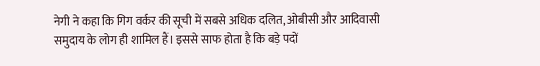नेगी ने कहा कि गिग वर्कर की सूची में सबसे अधिक दलित, ओबीसी और आदिवासी समुदाय के लोग ही शामिल हैं। इससे साफ होता है कि बड़े पदों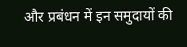और प्रबंधन में इन समुदायों की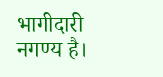भागीदारी नगण्य है।